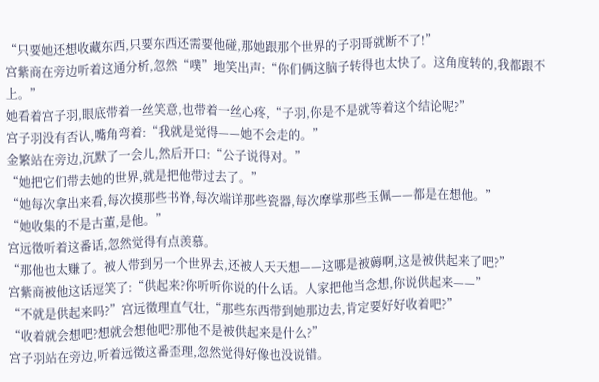“只要她还想收藏东西,只要东西还需要他碰,那她跟那个世界的子羽哥就断不了!”
宫紫商在旁边听着这通分析,忽然“噗”地笑出声:“你们俩这脑子转得也太快了。这角度转的,我都跟不上。”
她看着宫子羽,眼底带着一丝笑意,也带着一丝心疼,“子羽,你是不是就等着这个结论呢?”
宫子羽没有否认,嘴角弯着:“我就是觉得——她不会走的。”
金繁站在旁边,沉默了一会儿,然后开口:“公子说得对。”
“她把它们带去她的世界,就是把他带过去了。”
“她每次拿出来看,每次摸那些书脊,每次端详那些瓷器,每次摩挲那些玉佩——都是在想他。”
“她收集的不是古董,是他。”
宫远徵听着这番话,忽然觉得有点羡慕。
“那他也太赚了。被人带到另一个世界去,还被人天天想——这哪是被薅啊,这是被供起来了吧?”
宫紫商被他这话逗笑了:“供起来?你听听你说的什么话。人家把他当念想,你说供起来——”
“不就是供起来吗?”宫远徵理直气壮,“那些东西带到她那边去,肯定要好好收着吧?”
“收着就会想吧?想就会想他吧?那他不是被供起来是什么?”
宫子羽站在旁边,听着远徵这番歪理,忽然觉得好像也没说错。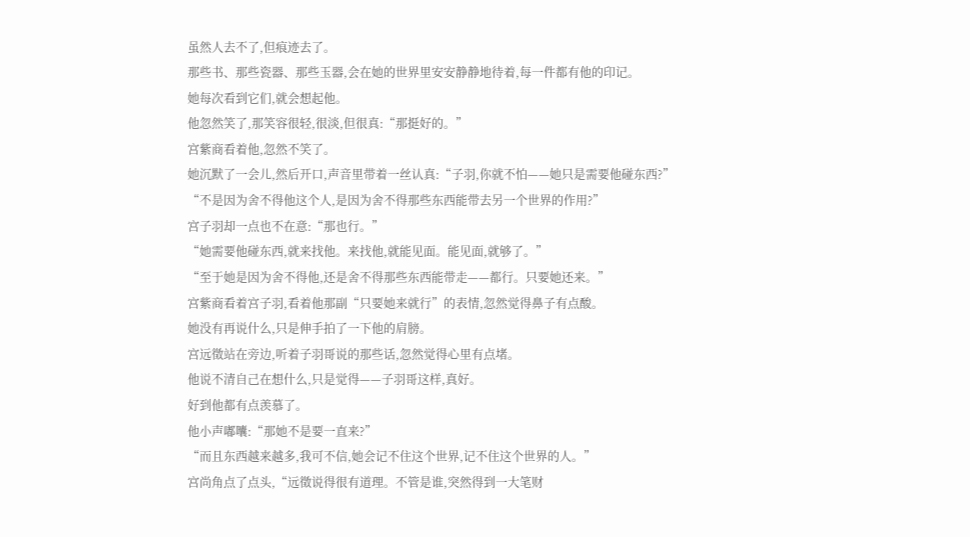虽然人去不了,但痕迹去了。
那些书、那些瓷器、那些玉器,会在她的世界里安安静静地待着,每一件都有他的印记。
她每次看到它们,就会想起他。
他忽然笑了,那笑容很轻,很淡,但很真:“那挺好的。”
宫紫商看着他,忽然不笑了。
她沉默了一会儿,然后开口,声音里带着一丝认真:“子羽,你就不怕——她只是需要他碰东西?”
“不是因为舍不得他这个人,是因为舍不得那些东西能带去另一个世界的作用?”
宫子羽却一点也不在意:“那也行。”
“她需要他碰东西,就来找他。来找他,就能见面。能见面,就够了。”
“至于她是因为舍不得他,还是舍不得那些东西能带走——都行。只要她还来。”
宫紫商看着宫子羽,看着他那副“只要她来就行”的表情,忽然觉得鼻子有点酸。
她没有再说什么,只是伸手拍了一下他的肩膀。
宫远徵站在旁边,听着子羽哥说的那些话,忽然觉得心里有点堵。
他说不清自己在想什么,只是觉得——子羽哥这样,真好。
好到他都有点羡慕了。
他小声嘟囔:“那她不是要一直来?”
“而且东西越来越多,我可不信,她会记不住这个世界,记不住这个世界的人。”
宫尚角点了点头,“远徵说得很有道理。不管是谁,突然得到一大笔财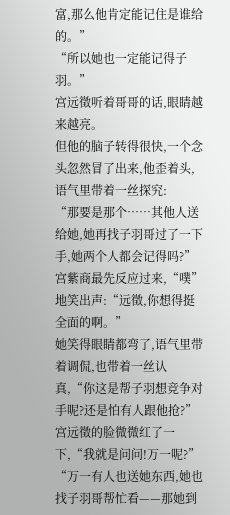富,那么他肯定能记住是谁给的。”
“所以她也一定能记得子羽。”
宫远徵听着哥哥的话,眼睛越来越亮。
但他的脑子转得很快,一个念头忽然冒了出来,他歪着头,语气里带着一丝探究:
“那要是那个……其他人送给她,她再找子羽哥过了一下手,她两个人都会记得吗?”
宫紫商最先反应过来,“噗”地笑出声:“远徵,你想得挺全面的啊。”
她笑得眼睛都弯了,语气里带着调侃,也带着一丝认真,“你这是帮子羽想竞争对手呢?还是怕有人跟他抢?”
宫远徵的脸微微红了一下,“我就是问问!万一呢?”
“万一有人也送她东西,她也找子羽哥帮忙看——那她到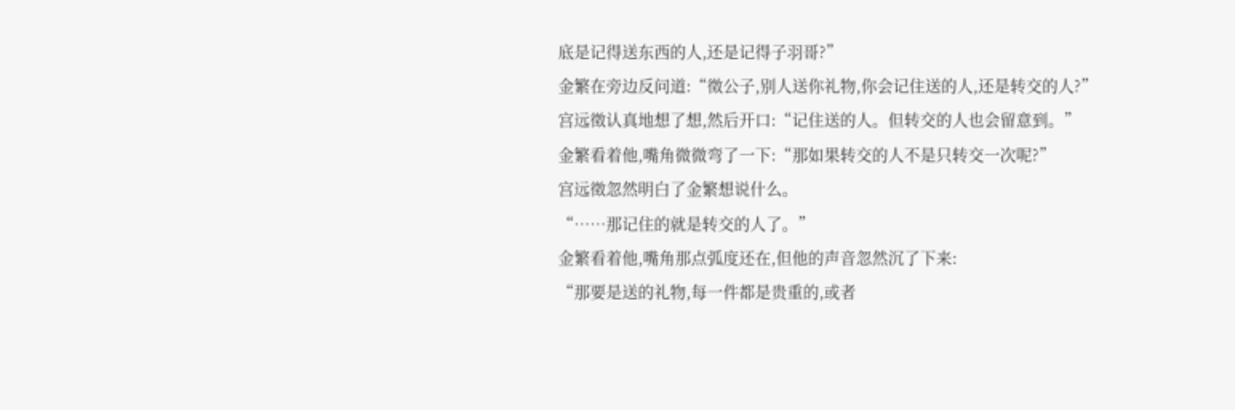底是记得送东西的人,还是记得子羽哥?”
金繁在旁边反问道:“徵公子,别人送你礼物,你会记住送的人,还是转交的人?”
宫远徵认真地想了想,然后开口:“记住送的人。但转交的人也会留意到。”
金繁看着他,嘴角微微弯了一下:“那如果转交的人不是只转交一次呢?”
宫远徵忽然明白了金繁想说什么。
“……那记住的就是转交的人了。”
金繁看着他,嘴角那点弧度还在,但他的声音忽然沉了下来:
“那要是送的礼物,每一件都是贵重的,或者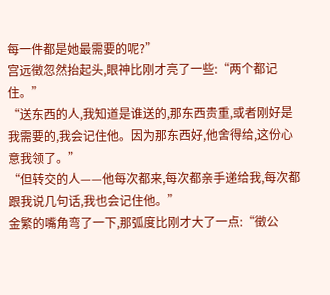每一件都是她最需要的呢?”
宫远徵忽然抬起头,眼神比刚才亮了一些:“两个都记住。”
“送东西的人,我知道是谁送的,那东西贵重,或者刚好是我需要的,我会记住他。因为那东西好,他舍得给,这份心意我领了。”
“但转交的人——他每次都来,每次都亲手递给我,每次都跟我说几句话,我也会记住他。”
金繁的嘴角弯了一下,那弧度比刚才大了一点:“徵公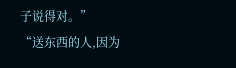子说得对。”
“送东西的人,因为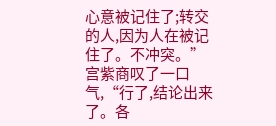心意被记住了;转交的人,因为人在被记住了。不冲突。”
宫紫商叹了一口气,“行了,结论出来了。各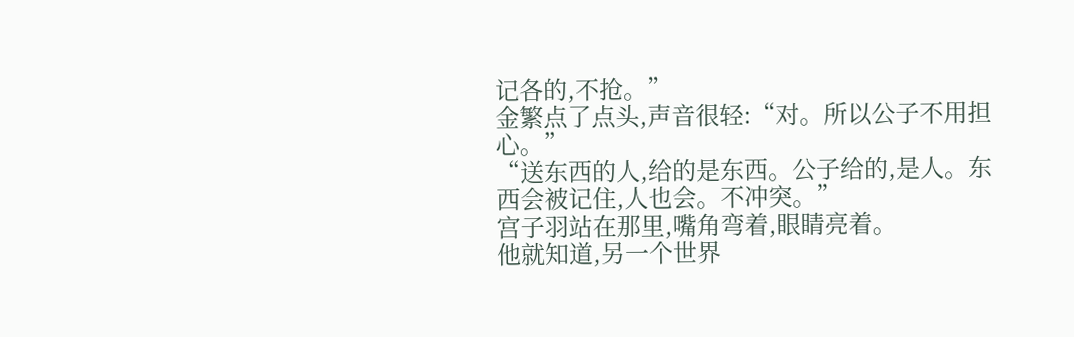记各的,不抢。”
金繁点了点头,声音很轻:“对。所以公子不用担心。”
“送东西的人,给的是东西。公子给的,是人。东西会被记住,人也会。不冲突。”
宫子羽站在那里,嘴角弯着,眼睛亮着。
他就知道,另一个世界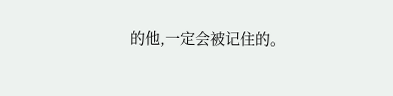的他,一定会被记住的。